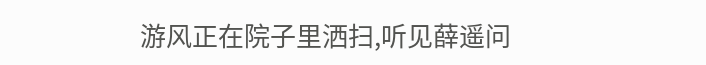游风正在院子里洒扫,听见薛遥问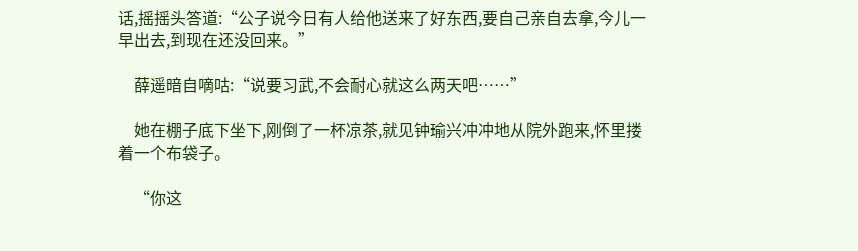话,摇摇头答道:“公子说今日有人给他送来了好东西,要自己亲自去拿,今儿一早出去,到现在还没回来。”

    薛遥暗自嘀咕:“说要习武,不会耐心就这么两天吧……”

    她在棚子底下坐下,刚倒了一杯凉茶,就见钟瑜兴冲冲地从院外跑来,怀里搂着一个布袋子。

    “你这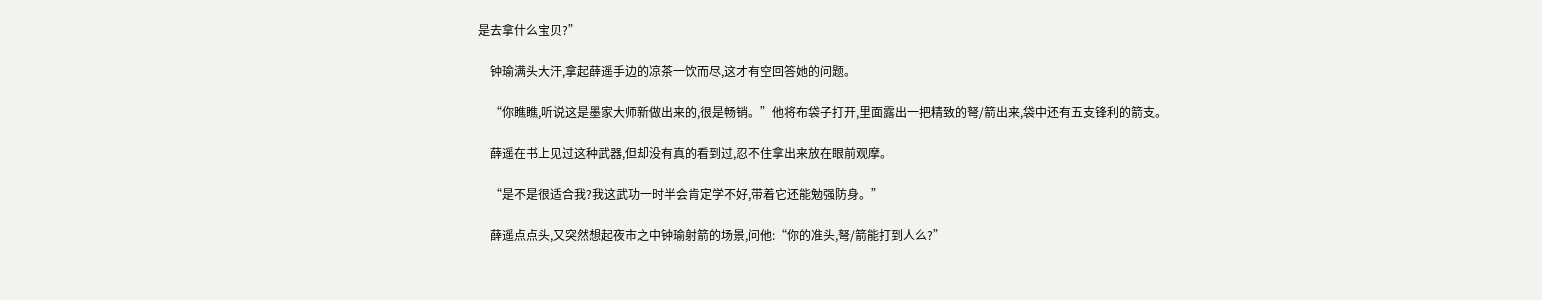是去拿什么宝贝?”

    钟瑜满头大汗,拿起薛遥手边的凉茶一饮而尽,这才有空回答她的问题。

    “你瞧瞧,听说这是墨家大师新做出来的,很是畅销。”他将布袋子打开,里面露出一把精致的弩/箭出来,袋中还有五支锋利的箭支。

    薛遥在书上见过这种武器,但却没有真的看到过,忍不住拿出来放在眼前观摩。

    “是不是很适合我?我这武功一时半会肯定学不好,带着它还能勉强防身。”

    薛遥点点头,又突然想起夜市之中钟瑜射箭的场景,问他:“你的准头,弩/箭能打到人么?”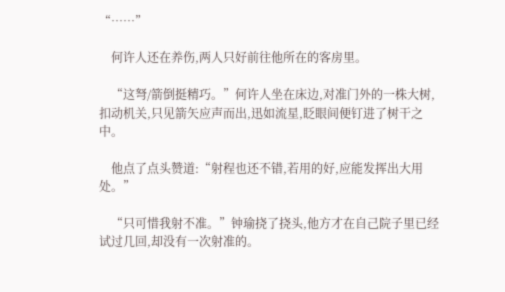“……”

    何许人还在养伤,两人只好前往他所在的客房里。

    “这弩/箭倒挺精巧。”何许人坐在床边,对准门外的一株大树,扣动机关,只见箭矢应声而出,迅如流星,眨眼间便钉进了树干之中。

    他点了点头赞道:“射程也还不错,若用的好,应能发挥出大用处。”

    “只可惜我射不准。”钟瑜挠了挠头,他方才在自己院子里已经试过几回,却没有一次射准的。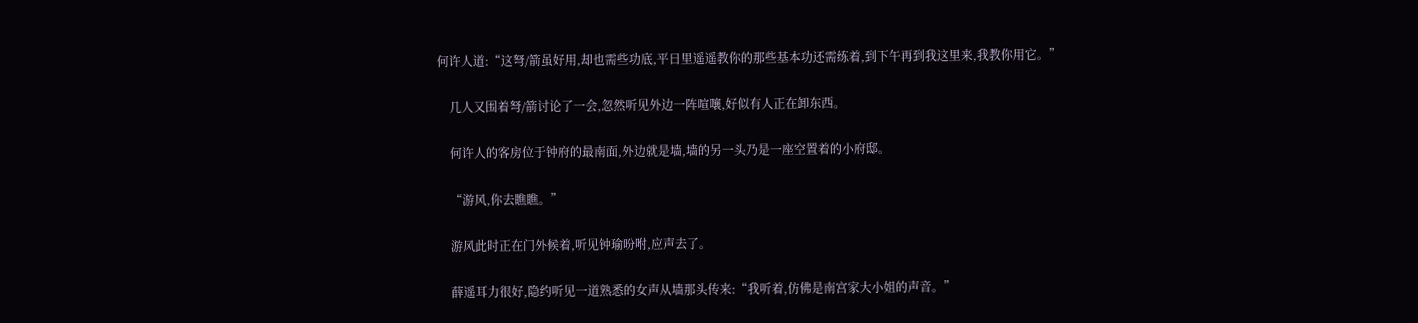何许人道:“这弩/箭虽好用,却也需些功底,平日里遥遥教你的那些基本功还需练着,到下午再到我这里来,我教你用它。”

    几人又围着弩/箭讨论了一会,忽然听见外边一阵喧嚷,好似有人正在卸东西。

    何许人的客房位于钟府的最南面,外边就是墙,墙的另一头乃是一座空置着的小府邸。

    “游风,你去瞧瞧。”

    游风此时正在门外候着,听见钟瑜吩咐,应声去了。

    薛遥耳力很好,隐约听见一道熟悉的女声从墙那头传来:“我听着,仿佛是南宫家大小姐的声音。”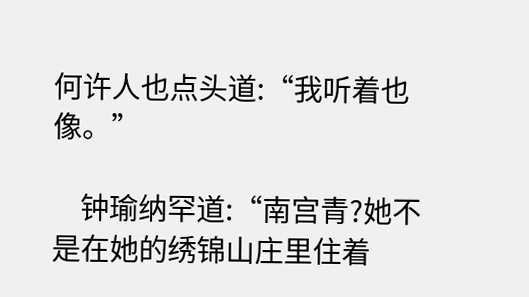何许人也点头道:“我听着也像。”

    钟瑜纳罕道:“南宫青?她不是在她的绣锦山庄里住着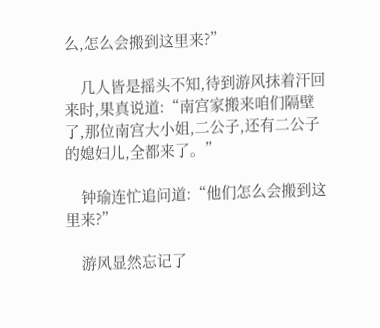么,怎么会搬到这里来?”

    几人皆是摇头不知,待到游风抹着汗回来时,果真说道:“南宫家搬来咱们隔壁了,那位南宫大小姐,二公子,还有二公子的媳妇儿,全都来了。”

    钟瑜连忙追问道:“他们怎么会搬到这里来?”

    游风显然忘记了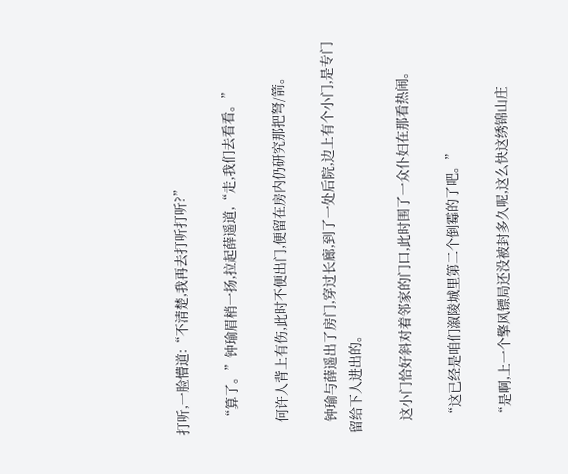打听,一脸懵道:“不清楚,我再去打听打听?”

    “算了。”钟瑜眉梢一扬,拉起薛遥道,“走,我们去看看。”

    何许人背上有伤,此时不便出门,便留在房内仍研究那把弩/箭。

    钟瑜与薛遥出了房门,穿过长廊,到了一处后院,边上有个小门,是专门留给下人进出的。

    这小门恰好斜对着邻家的门口,此时围了一众仆妇在那看热闹。

    “这已经是咱们溆陵城里第二个倒霉的了吧。”

    “是啊,上一个擎风镖局还没被封多久呢,这么快这绣锦山庄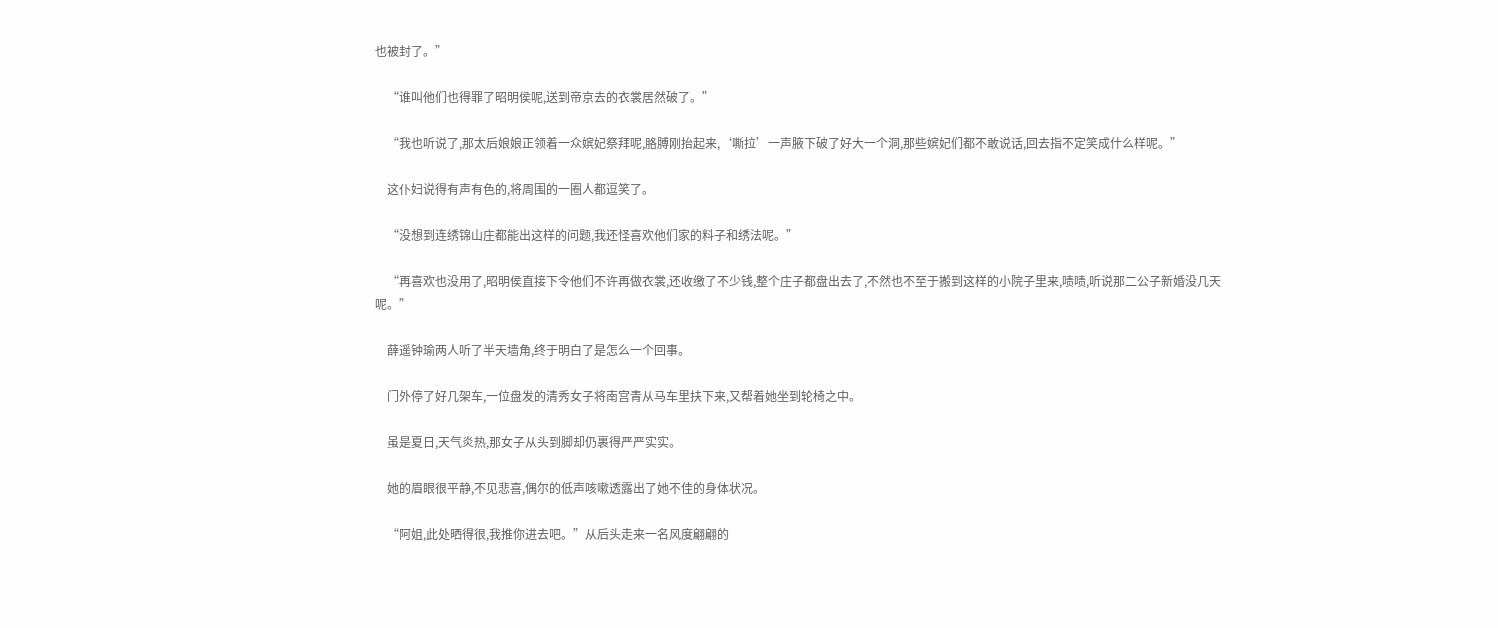也被封了。”

    “谁叫他们也得罪了昭明侯呢,送到帝京去的衣裳居然破了。”

    “我也听说了,那太后娘娘正领着一众嫔妃祭拜呢,胳膊刚抬起来,‘嘶拉’一声腋下破了好大一个洞,那些嫔妃们都不敢说话,回去指不定笑成什么样呢。”

    这仆妇说得有声有色的,将周围的一圈人都逗笑了。

    “没想到连绣锦山庄都能出这样的问题,我还怪喜欢他们家的料子和绣法呢。”

    “再喜欢也没用了,昭明侯直接下令他们不许再做衣裳,还收缴了不少钱,整个庄子都盘出去了,不然也不至于搬到这样的小院子里来,啧啧,听说那二公子新婚没几天呢。”

    薛遥钟瑜两人听了半天墙角,终于明白了是怎么一个回事。

    门外停了好几架车,一位盘发的清秀女子将南宫青从马车里扶下来,又帮着她坐到轮椅之中。

    虽是夏日,天气炎热,那女子从头到脚却仍裹得严严实实。

    她的眉眼很平静,不见悲喜,偶尔的低声咳嗽透露出了她不佳的身体状况。

    “阿姐,此处晒得很,我推你进去吧。”从后头走来一名风度翩翩的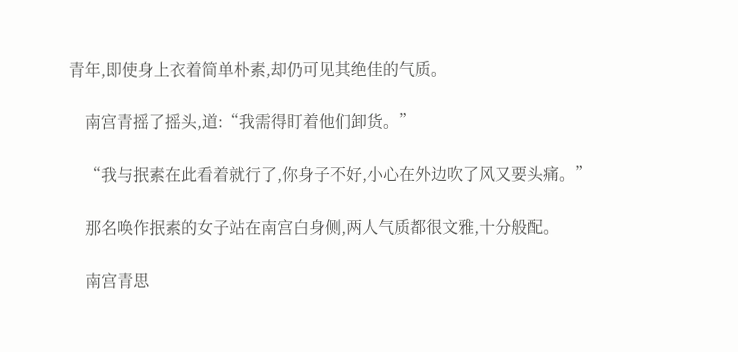青年,即使身上衣着简单朴素,却仍可见其绝佳的气质。

    南宫青摇了摇头,道:“我需得盯着他们卸货。”

    “我与抿素在此看着就行了,你身子不好,小心在外边吹了风又要头痛。”

    那名唤作抿素的女子站在南宫白身侧,两人气质都很文雅,十分般配。

    南宫青思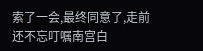索了一会,最终同意了,走前还不忘叮嘱南宫白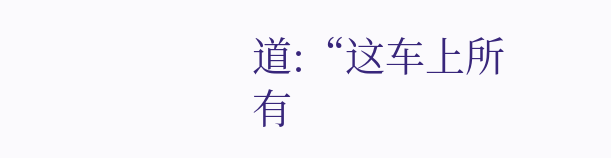道:“这车上所有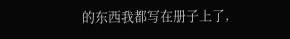的东西我都写在册子上了,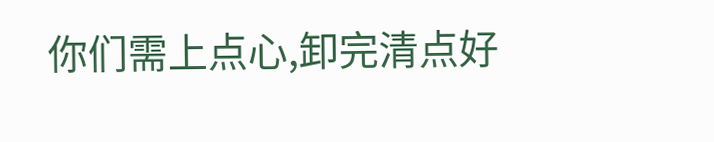你们需上点心,卸完清点好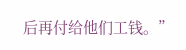后再付给他们工钱。”